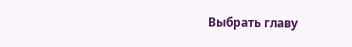Выбрать главу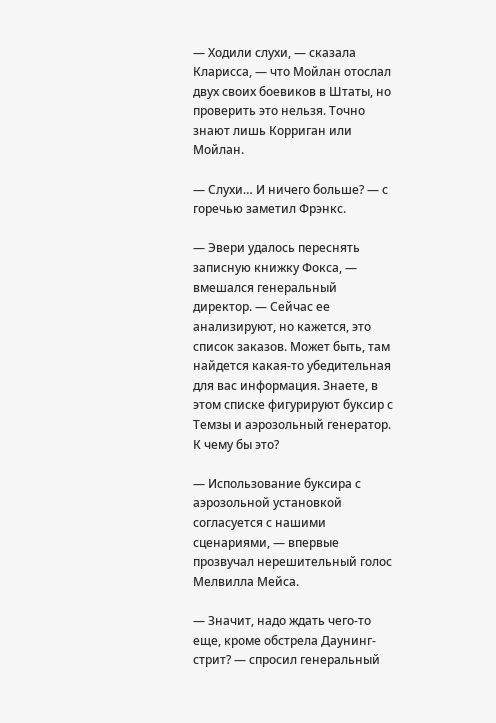— Ходили слухи, — сказала Кларисса, — что Мойлан отослал двух своих боевиков в Штаты, но проверить это нельзя. Точно знают лишь Корриган или Мойлан.

— Слухи… И ничего больше? — с горечью заметил Фрэнкс.

— Эвери удалось переснять записную книжку Фокса, — вмешался генеральный директор. — Сейчас ее анализируют, но кажется, это список заказов. Может быть, там найдется какая-то убедительная для вас информация. Знаете, в этом списке фигурируют буксир с Темзы и аэрозольный генератор. К чему бы это?

— Использование буксира с аэрозольной установкой согласуется с нашими сценариями, — впервые прозвучал нерешительный голос Мелвилла Мейса.

— Значит, надо ждать чего-то еще, кроме обстрела Даунинг-стрит? — спросил генеральный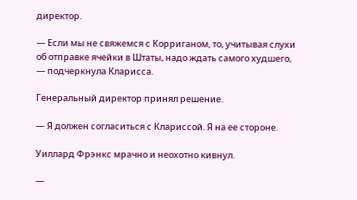директор.

— Если мы не свяжемся с Корриганом, то, учитывая слухи об отправке ячейки в Штаты, надо ждать самого худшего, — подчеркнула Кларисса.

Генеральный директор принял решение.

— Я должен согласиться с Клариссой. Я на ее стороне.

Уиллард Фрэнкс мрачно и неохотно кивнул.

—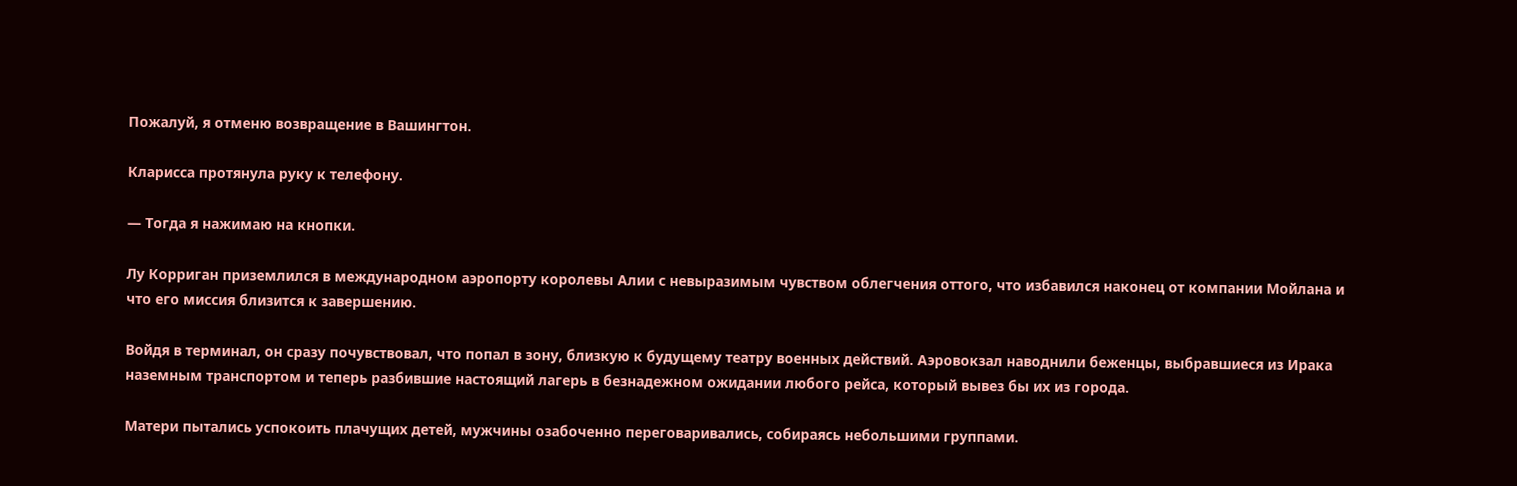Пожалуй, я отменю возвращение в Вашингтон.

Кларисса протянула руку к телефону.

— Тогда я нажимаю на кнопки.

Лу Корриган приземлился в международном аэропорту королевы Алии с невыразимым чувством облегчения оттого, что избавился наконец от компании Мойлана и что его миссия близится к завершению.

Войдя в терминал, он сразу почувствовал, что попал в зону, близкую к будущему театру военных действий. Аэровокзал наводнили беженцы, выбравшиеся из Ирака наземным транспортом и теперь разбившие настоящий лагерь в безнадежном ожидании любого рейса, который вывез бы их из города.

Матери пытались успокоить плачущих детей, мужчины озабоченно переговаривались, собираясь небольшими группами.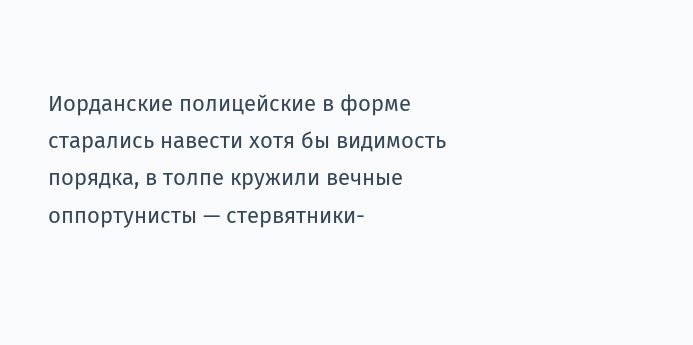Иорданские полицейские в форме старались навести хотя бы видимость порядка, в толпе кружили вечные оппортунисты — стервятники-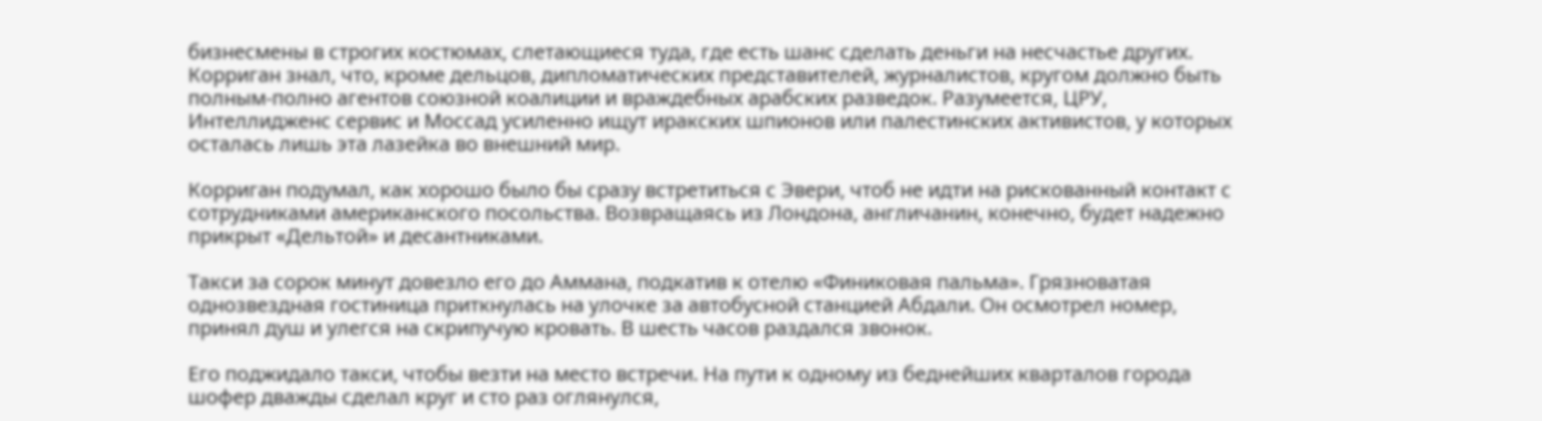бизнесмены в строгих костюмах, слетающиеся туда, где есть шанс сделать деньги на несчастье других. Корриган знал, что, кроме дельцов, дипломатических представителей, журналистов, кругом должно быть полным-полно агентов союзной коалиции и враждебных арабских разведок. Разумеется, ЦРУ, Интеллидженс сервис и Моссад усиленно ищут иракских шпионов или палестинских активистов, у которых осталась лишь эта лазейка во внешний мир.

Корриган подумал, как хорошо было бы сразу встретиться с Эвери, чтоб не идти на рискованный контакт с сотрудниками американского посольства. Возвращаясь из Лондона, англичанин, конечно, будет надежно прикрыт «Дельтой» и десантниками.

Такси за сорок минут довезло его до Аммана, подкатив к отелю «Финиковая пальма». Грязноватая однозвездная гостиница приткнулась на улочке за автобусной станцией Абдали. Он осмотрел номер, принял душ и улегся на скрипучую кровать. В шесть часов раздался звонок.

Его поджидало такси, чтобы везти на место встречи. На пути к одному из беднейших кварталов города шофер дважды сделал круг и сто раз оглянулся,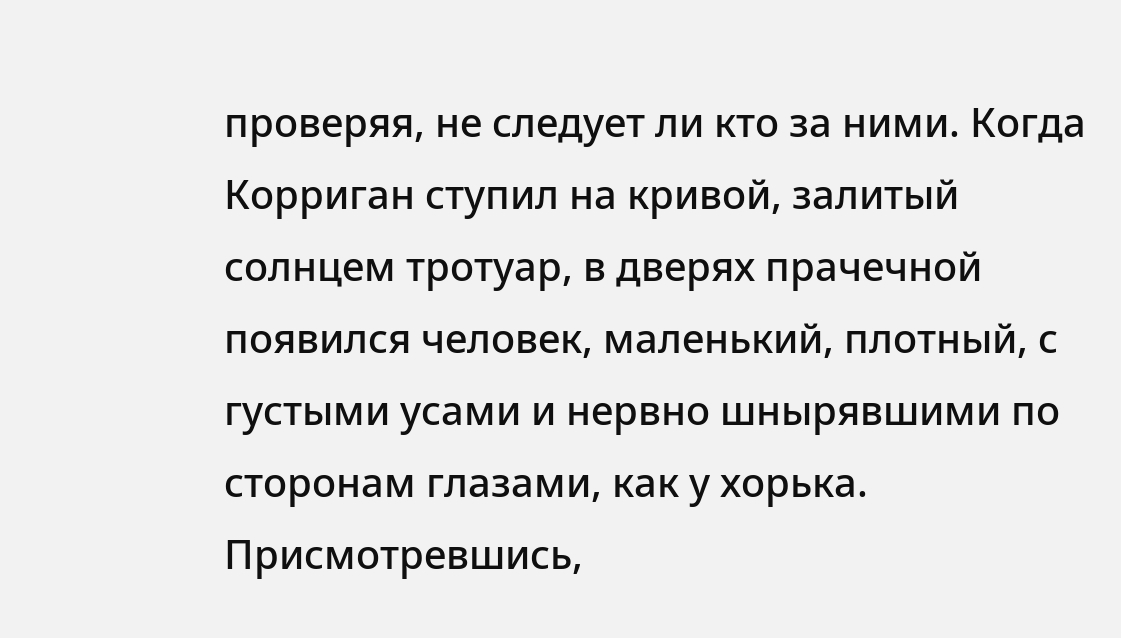проверяя, не следует ли кто за ними. Когда Корриган ступил на кривой, залитый солнцем тротуар, в дверях прачечной появился человек, маленький, плотный, с густыми усами и нервно шнырявшими по сторонам глазами, как у хорька. Присмотревшись,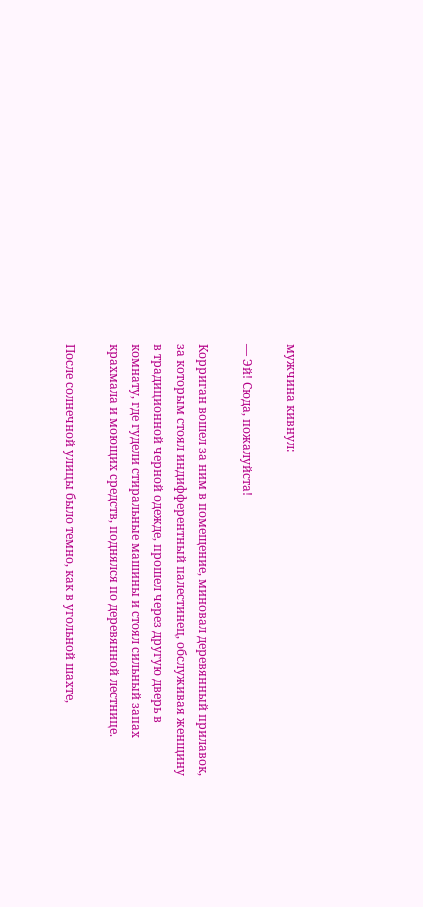мужчина кивнул:

— Эй! Сюда, пожалуйста!

Корриган вошел за ним в помещение, миновал деревянный прилавок, за которым стоял индифферентный палестинец, обслуживая женщину в традиционной черной одежде, прошел через другую дверь в комнату, где гудели стиральные машины и стоял сильный запах крахмала и моющих средств, поднялся по деревянной лестнице.

После солнечной улицы было темно, как в угольной шахте,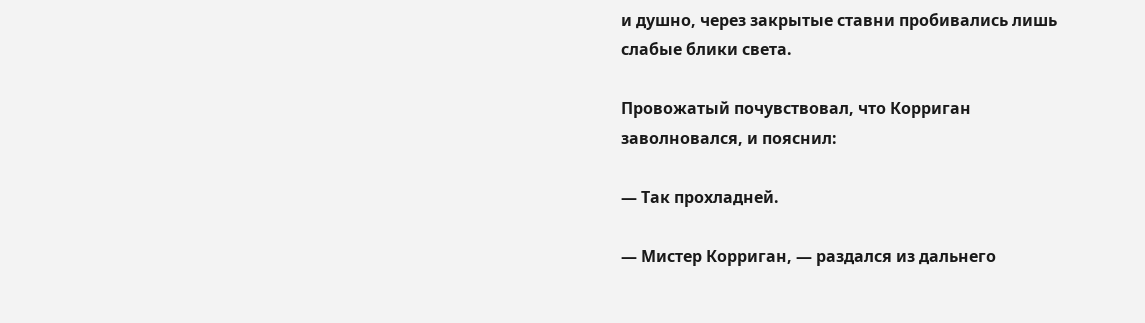и душно, через закрытые ставни пробивались лишь слабые блики света.

Провожатый почувствовал, что Корриган заволновался, и пояснил:

— Так прохладней.

— Мистер Корриган, — раздался из дальнего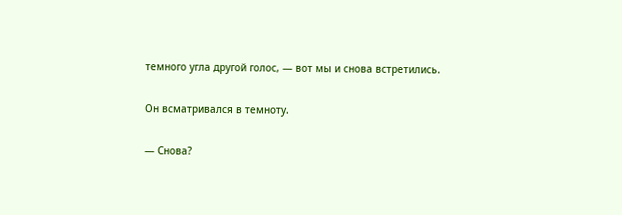темного угла другой голос, — вот мы и снова встретились.

Он всматривался в темноту.

— Снова?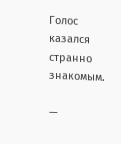Голос казался странно знакомым.

—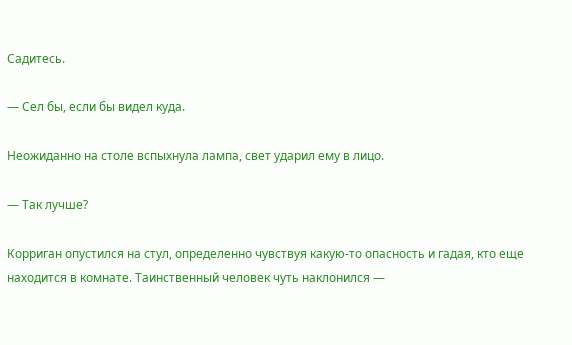Садитесь.

— Сел бы, если бы видел куда.

Неожиданно на столе вспыхнула лампа, свет ударил ему в лицо.

— Так лучше?

Корриган опустился на стул, определенно чувствуя какую-то опасность и гадая, кто еще находится в комнате. Таинственный человек чуть наклонился —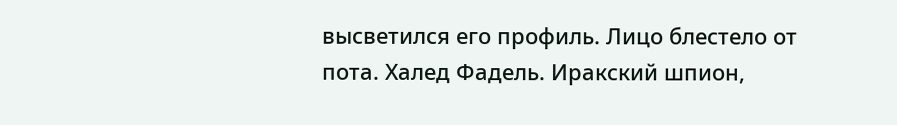высветился его профиль. Лицо блестело от пота. Халед Фадель. Иракский шпион,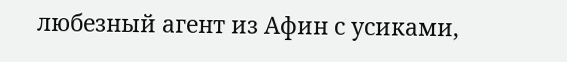любезный агент из Афин с усиками,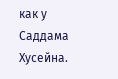как у Саддама Хусейна.